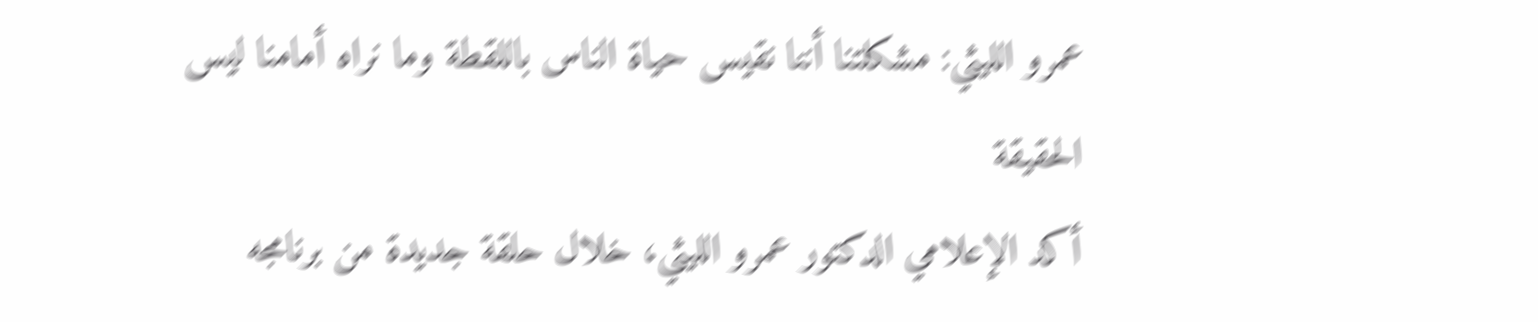عمرو الليثي: مشكلتنا أننا نقيس حياة الناس باللقطة وما نراه أمامنا ليس الحقيقة
أكد الإعلامي الدكتور عمرو الليثي، خلال حلقة جديدة من برنامجه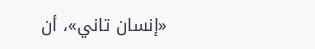«إنسان تاني»، أن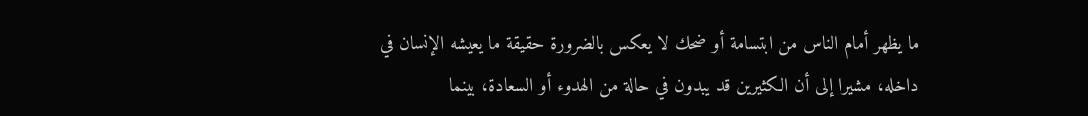ما يظهر أمام الناس من ابتسامة أو ضحك لا يعكس بالضرورة حقيقة ما يعيشه الإنسان في داخله، مشيرا إلى أن الكثيرين قد يبدون في حالة من الهدوء أو السعادة، بينما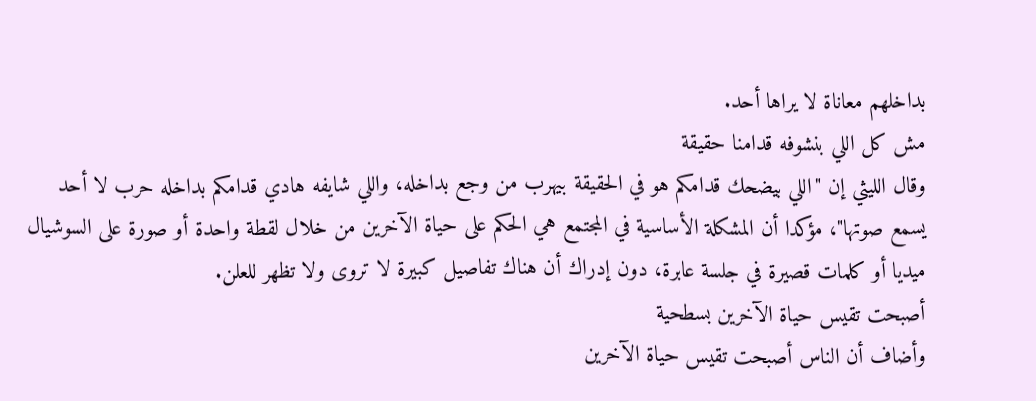بداخلهم معاناة لا يراها أحد.
مش كل اللي بنشوفه قدامنا حقيقة
وقال الليثي إن "اللي بيضحك قدامكم هو في الحقيقة بيهرب من وجع بداخله، واللي شايفه هادي قدامكم بداخله حرب لا أحد يسمع صوتها"، مؤكدا أن المشكلة الأساسية في المجتمع هي الحكم على حياة الآخرين من خلال لقطة واحدة أو صورة على السوشيال ميديا أو كلمات قصيرة في جلسة عابرة، دون إدراك أن هناك تفاصيل كبيرة لا تروى ولا تظهر للعلن.
أصبحت تقيس حياة الآخرين بسطحية
وأضاف أن الناس أصبحت تقيس حياة الآخرين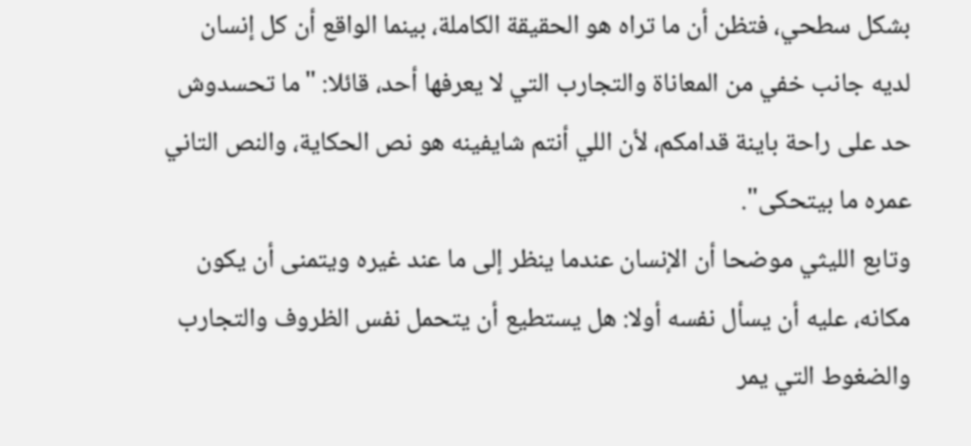بشكل سطحي، فتظن أن ما تراه هو الحقيقة الكاملة، بينما الواقع أن كل إنسان لديه جانب خفي من المعاناة والتجارب التي لا يعرفها أحد، قائلا: "ما تحسدوش حد على راحة باينة قدامكم، لأن اللي أنتم شايفينه هو نص الحكاية، والنص التاني عمره ما بيتحكى".
وتابع الليثي موضحا أن الإنسان عندما ينظر إلى ما عند غيره ويتمنى أن يكون مكانه، عليه أن يسأل نفسه أولا: هل يستطيع أن يتحمل نفس الظروف والتجارب والضغوط التي يمر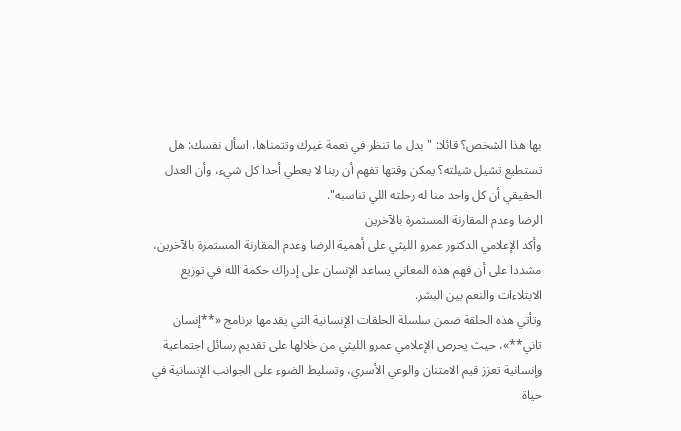بها هذا الشخص؟ قائلا: "بدل ما تنظر في نعمة غيرك وتتمناها، اسأل نفسك: هل تستطيع تشيل شيلته؟ يمكن وقتها تفهم أن ربنا لا يعطي أحدا كل شيء، وأن العدل الحقيقي أن كل واحد منا له رحلته اللي تناسبه".
الرضا وعدم المقارنة المستمرة بالآخرين
وأكد الإعلامي الدكتور عمرو الليثي على أهمية الرضا وعدم المقارنة المستمرة بالآخرين، مشددا على أن فهم هذه المعاني يساعد الإنسان على إدراك حكمة الله في توزيع الابتلاءات والنعم بين البشر.
وتأتي هذه الحلقة ضمن سلسلة الحلقات الإنسانية التي يقدمها برنامج «**إنسان تاني**»، حيث يحرص الإعلامي عمرو الليثي من خلالها على تقديم رسائل اجتماعية وإنسانية تعزز قيم الامتنان والوعي الأسري، وتسليط الضوء على الجوانب الإنسانية في حياة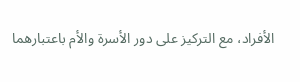الأفراد، مع التركيز على دور الأسرة والأم باعتبارهما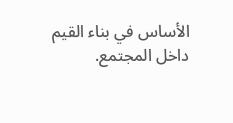الأساس في بناء القيم داخل المجتمع.